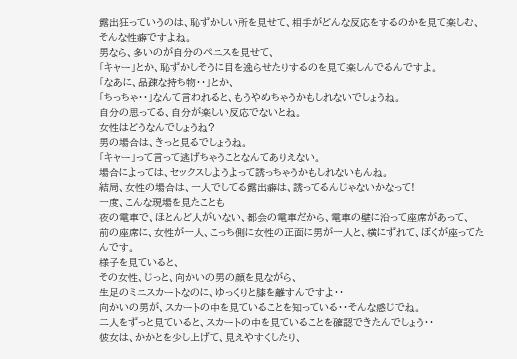露出狂っていうのは、恥ずかしい所を見せて、相手がどんな反応をするのかを見て楽しむ、
そんな性癖ですよね。
男なら、多いのが自分のペニスを見せて、
「キャー」とか、恥ずかしそうに目を逸らせたりするのを見て楽しんでるんですよ。
「なあに、品疎な持ち物・・」とか、
「ちっちゃ・・」なんて言われると、もうやめちゃうかもしれないでしょうね。
自分の思ってる、自分が楽しい反応でないとね。
女性はどうなんでしょうね?
男の場合は、きっと見るでしょうね。
「キャー」って言って逃げちゃうことなんてありえない。
場合によっては、セックスしようよって誘っちゃうかもしれないもんね。
結局、女性の場合は、一人でしてる露出癖は、誘ってるんじゃないかなって!
一度、こんな現場を見たことも
夜の電車で、ほとんど人がいない、都会の電車だから、電車の壁に沿って座席があって、
前の座席に、女性が一人、こっち側に女性の正面に男が一人と、横にずれて、ぼくが座ってた
んです。
様子を見ていると、
その女性、じっと、向かいの男の顔を見ながら、
生足のミニスカートなのに、ゆっくりと膝を離すんですよ・・
向かいの男が、スカートの中を見ていることを知っている・・そんな感じでね。
二人をずっと見ていると、スカートの中を見ていることを確認できたんでしょう・・
彼女は、かかとを少し上げて、見えやすくしたり、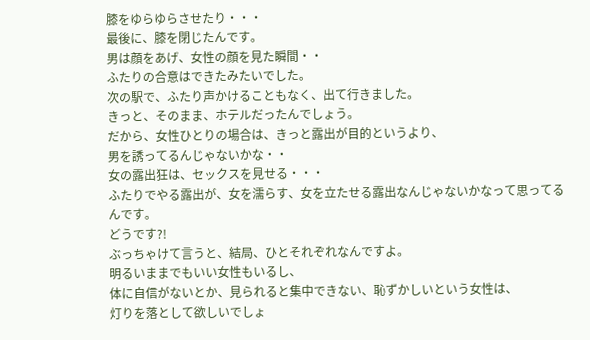膝をゆらゆらさせたり・・・
最後に、膝を閉じたんです。
男は顔をあげ、女性の顔を見た瞬間・・
ふたりの合意はできたみたいでした。
次の駅で、ふたり声かけることもなく、出て行きました。
きっと、そのまま、ホテルだったんでしょう。
だから、女性ひとりの場合は、きっと露出が目的というより、
男を誘ってるんじゃないかな・・
女の露出狂は、セックスを見せる・・・
ふたりでやる露出が、女を濡らす、女を立たせる露出なんじゃないかなって思ってるんです。
どうです?!
ぶっちゃけて言うと、結局、ひとそれぞれなんですよ。
明るいままでもいい女性もいるし、
体に自信がないとか、見られると集中できない、恥ずかしいという女性は、
灯りを落として欲しいでしょ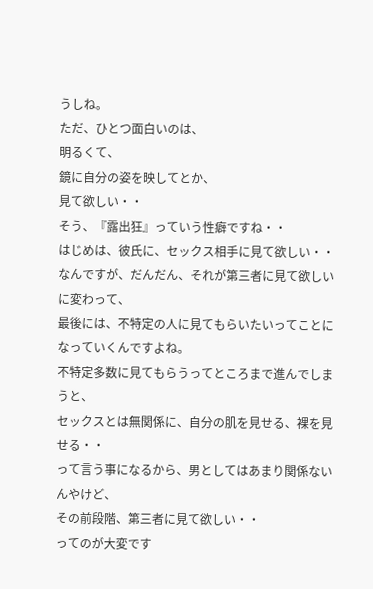うしね。
ただ、ひとつ面白いのは、
明るくて、
鏡に自分の姿を映してとか、
見て欲しい・・
そう、『露出狂』っていう性癖ですね・・
はじめは、彼氏に、セックス相手に見て欲しい・・
なんですが、だんだん、それが第三者に見て欲しいに変わって、
最後には、不特定の人に見てもらいたいってことになっていくんですよね。
不特定多数に見てもらうってところまで進んでしまうと、
セックスとは無関係に、自分の肌を見せる、裸を見せる・・
って言う事になるから、男としてはあまり関係ないんやけど、
その前段階、第三者に見て欲しい・・
ってのが大変です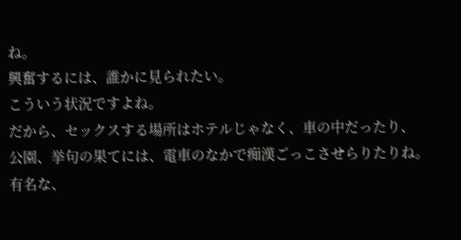ね。
興奮するには、誰かに見られたい。
こういう状況ですよね。
だから、セックスする場所はホテルじゃなく、車の中だったり、
公園、挙句の果てには、電車のなかで痴漢ごっこさせらりたりね。
有名な、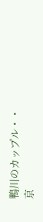鴨川のカップル・・
京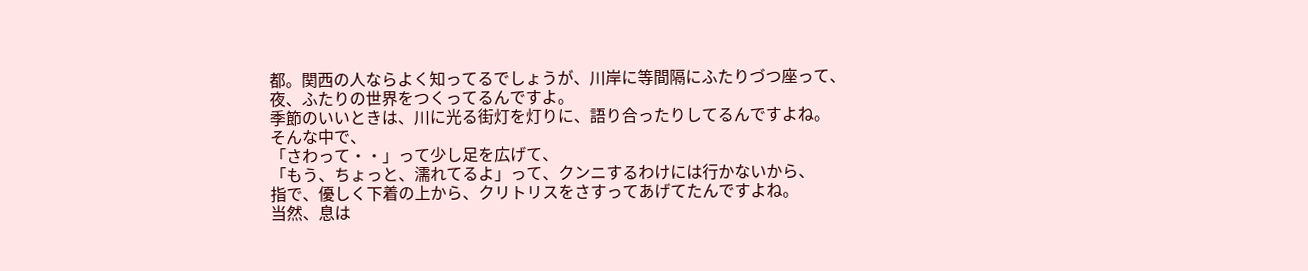都。関西の人ならよく知ってるでしょうが、川岸に等間隔にふたりづつ座って、
夜、ふたりの世界をつくってるんですよ。
季節のいいときは、川に光る街灯を灯りに、語り合ったりしてるんですよね。
そんな中で、
「さわって・・」って少し足を広げて、
「もう、ちょっと、濡れてるよ」って、クンニするわけには行かないから、
指で、優しく下着の上から、クリトリスをさすってあげてたんですよね。
当然、息は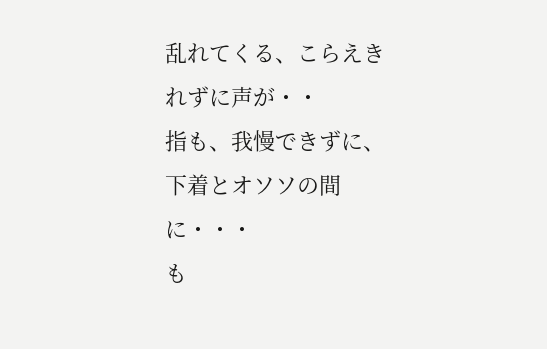乱れてくる、こらえきれずに声が・・
指も、我慢できずに、下着とオソソの間に・・・
も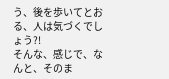う、後を歩いてとおる、人は気づくでしょう?!
そんな、感じで、なんと、そのま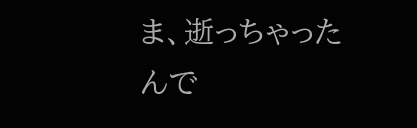ま、逝っちゃったんで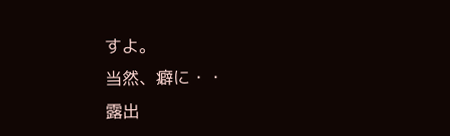すよ。
当然、癖に・・
露出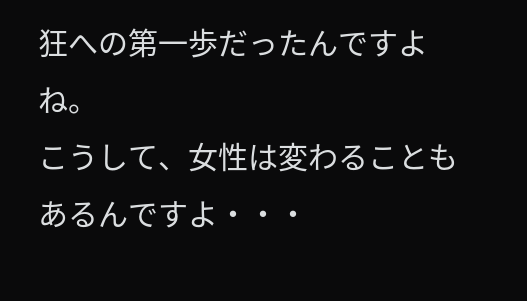狂への第一歩だったんですよね。
こうして、女性は変わることもあるんですよ・・・